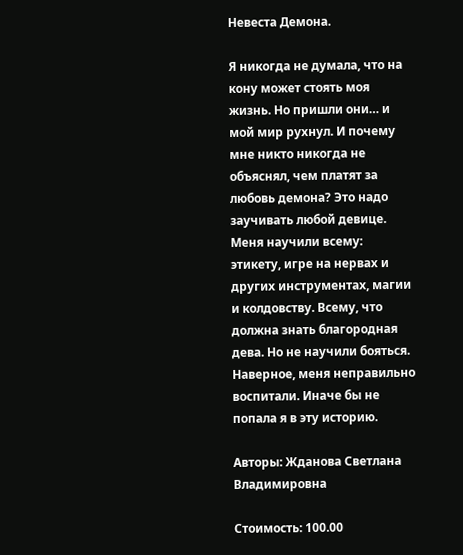Невеста Демона.

Я никогда не думала, что на кону может стоять моя жизнь. Но пришли они… и мой мир рухнул. И почему мне никто никогда не объяснял, чем платят за любовь демона? Это надо заучивать любой девице. Меня научили всему: этикету, игре на нервах и других инструментах, магии и колдовству. Всему, что должна знать благородная дева. Но не научили бояться. Наверное, меня неправильно воспитали. Иначе бы не попала я в эту историю.

Авторы: Жданова Светлана Владимировна

Стоимость: 100.00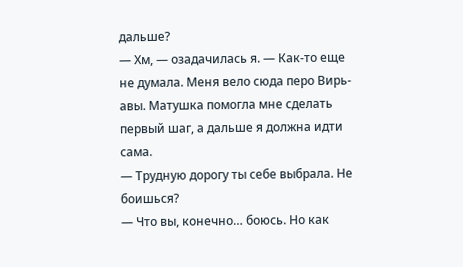дальше?
— Хм, — озадачилась я. — Как-то еще не думала. Меня вело сюда перо Вирь-авы. Матушка помогла мне сделать первый шаг, а дальше я должна идти сама.
— Трудную дорогу ты себе выбрала. Не боишься?
— Что вы, конечно… боюсь. Но как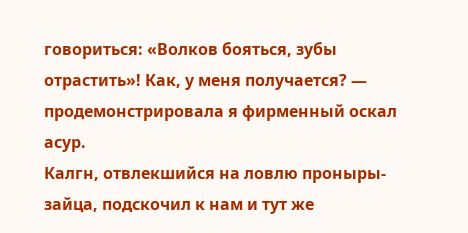говориться: «Волков бояться, зубы отрастить»! Как, у меня получается? — продемонстрировала я фирменный оскал асур.
Калгн, отвлекшийся на ловлю проныры-зайца, подскочил к нам и тут же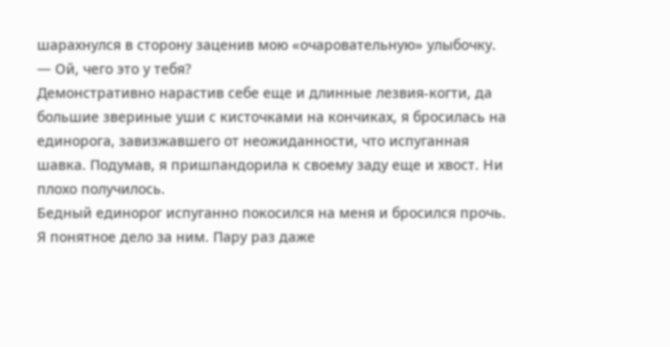шарахнулся в сторону заценив мою «очаровательную» улыбочку.
— Ой, чего это у тебя?
Демонстративно нарастив себе еще и длинные лезвия-когти, да большие звериные уши с кисточками на кончиках, я бросилась на единорога, завизжавшего от неожиданности, что испуганная шавка. Подумав, я пришпандорила к своему заду еще и хвост. Ни плохо получилось.
Бедный единорог испуганно покосился на меня и бросился прочь. Я понятное дело за ним. Пару раз даже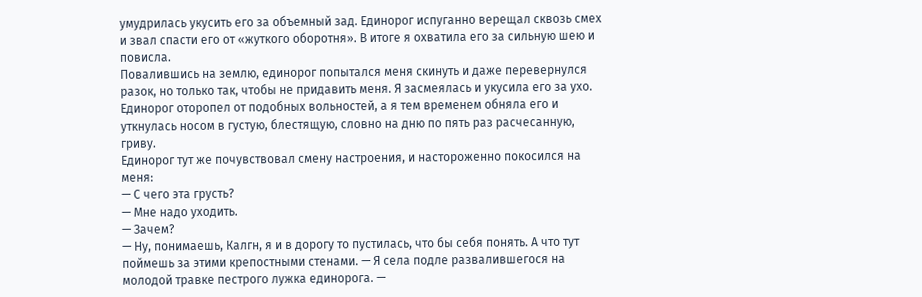умудрилась укусить его за объемный зад. Единорог испуганно верещал сквозь смех и звал спасти его от «жуткого оборотня». В итоге я охватила его за сильную шею и повисла.
Повалившись на землю, единорог попытался меня скинуть и даже перевернулся разок, но только так, чтобы не придавить меня. Я засмеялась и укусила его за ухо. Единорог оторопел от подобных вольностей, а я тем временем обняла его и уткнулась носом в густую, блестящую, словно на дню по пять раз расчесанную, гриву.
Единорог тут же почувствовал смену настроения, и настороженно покосился на меня:
— С чего эта грусть?
— Мне надо уходить.
— Зачем?
— Ну, понимаешь, Калгн, я и в дорогу то пустилась, что бы себя понять. А что тут поймешь за этими крепостными стенами. — Я села подле развалившегося на молодой травке пестрого лужка единорога. —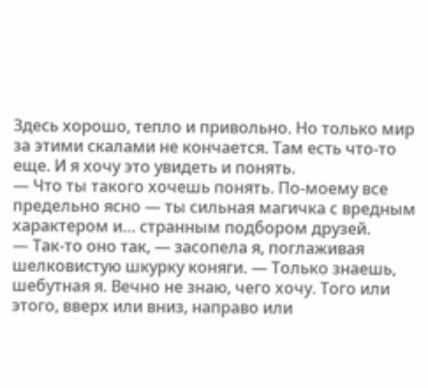Здесь хорошо, тепло и привольно. Но только мир за этими скалами не кончается. Там есть что-то еще. И я хочу это увидеть и понять.
— Что ты такого хочешь понять. По-моему все предельно ясно — ты сильная магичка с вредным характером и… странным подбором друзей.
— Так-то оно так, — засопела я, поглаживая шелковистую шкурку коняги. — Только знаешь, шебутная я. Вечно не знаю, чего хочу. Того или этого, вверх или вниз, направо или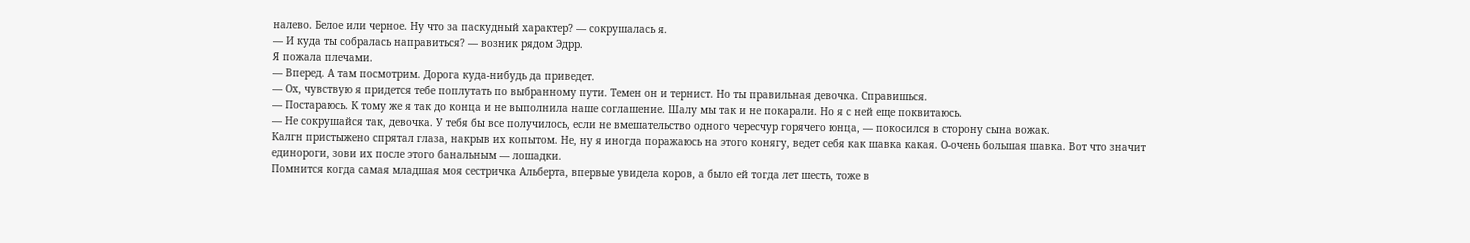налево. Белое или черное. Ну что за паскудный характер? — сокрушалась я.
— И куда ты собралась направиться? — возник рядом Эдрр.
Я пожала плечами.
— Вперед. А там посмотрим. Дорога куда-нибудь да приведет.
— Ох, чувствую я придется тебе поплутать по выбранному пути. Темен он и тернист. Но ты правильная девочка. Справишься.
— Постараюсь. К тому же я так до конца и не выполнила наше соглашение. Шалу мы так и не покарали. Но я с ней еще поквитаюсь.
— Не сокрушайся так, девочка. У тебя бы все получилось, если не вмешательство одного чересчур горячего юнца, — покосился в сторону сына вожак.
Калгн пристыжено спрятал глаза, накрыв их копытом. Не, ну я иногда поражаюсь на этого конягу, ведет себя как шавка какая. О-очень большая шавка. Вот что значит единороги, зови их после этого банальным — лошадки.
Помнится когда самая младшая моя сестричка Альберта, впервые увидела коров, а было ей тогда лет шесть, тоже в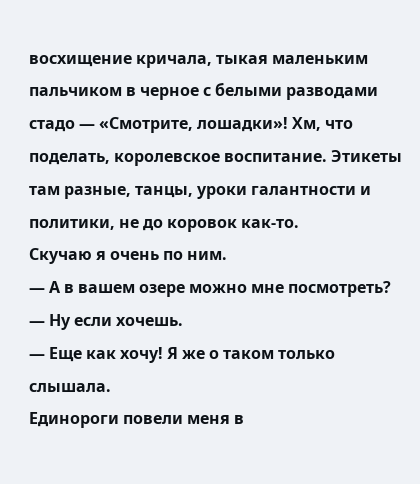восхищение кричала, тыкая маленьким пальчиком в черное с белыми разводами стадо — «Смотрите, лошадки»! Хм, что поделать, королевское воспитание. Этикеты там разные, танцы, уроки галантности и политики, не до коровок как-то.
Скучаю я очень по ним.
— А в вашем озере можно мне посмотреть?
— Ну если хочешь.
— Еще как хочу! Я же о таком только слышала.
Единороги повели меня в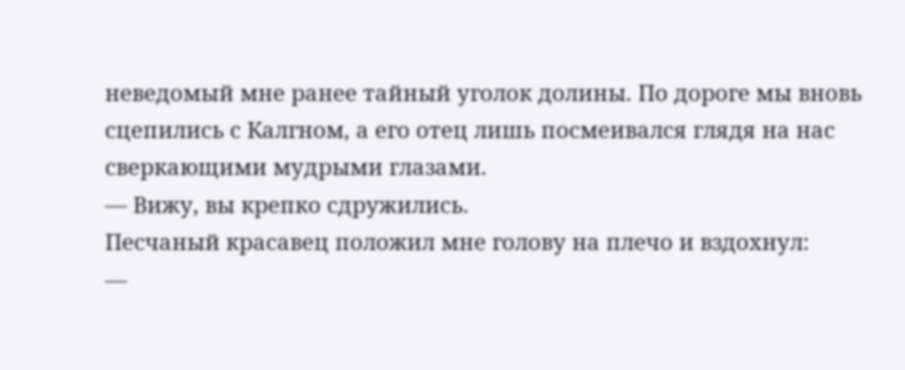неведомый мне ранее тайный уголок долины. По дороге мы вновь сцепились с Калгном, а его отец лишь посмеивался глядя на нас сверкающими мудрыми глазами.
— Вижу, вы крепко сдружились.
Песчаный красавец положил мне голову на плечо и вздохнул:
—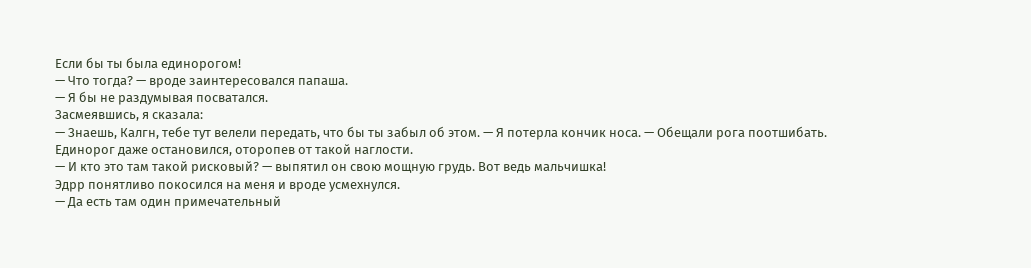Если бы ты была единорогом!
— Что тогда? — вроде заинтересовался папаша.
— Я бы не раздумывая посватался.
Засмеявшись, я сказала:
— Знаешь, Калгн, тебе тут велели передать, что бы ты забыл об этом. — Я потерла кончик носа. — Обещали рога поотшибать.
Единорог даже остановился, оторопев от такой наглости.
— И кто это там такой рисковый? — выпятил он свою мощную грудь. Вот ведь мальчишка!
Эдрр понятливо покосился на меня и вроде усмехнулся.
— Да есть там один примечательный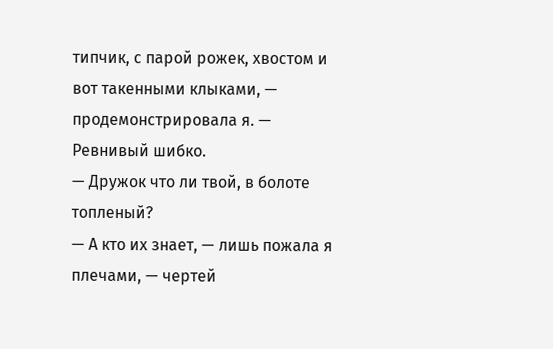типчик, с парой рожек, хвостом и вот такенными клыками, — продемонстрировала я. — Ревнивый шибко.
— Дружок что ли твой, в болоте топленый?
— А кто их знает, — лишь пожала я плечами, — чертей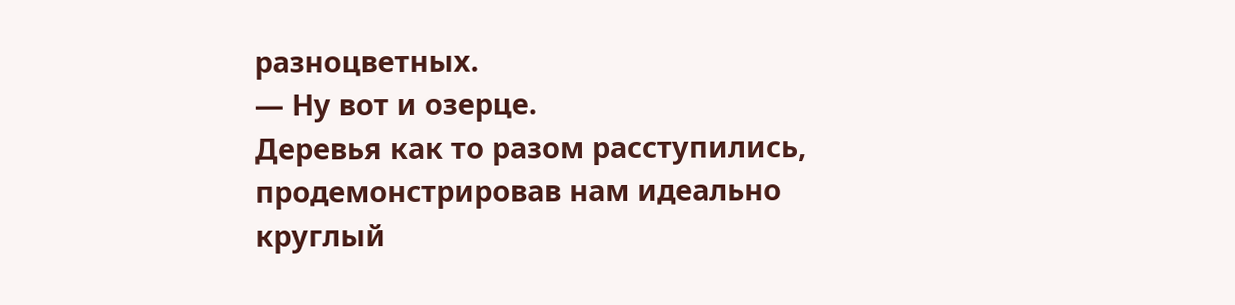разноцветных.
— Ну вот и озерце.
Деревья как то разом расступились, продемонстрировав нам идеально круглый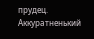прудец. Аккуратненький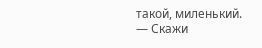такой, миленький.
— Скажи